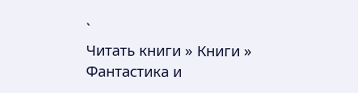`
Читать книги » Книги » Фантастика и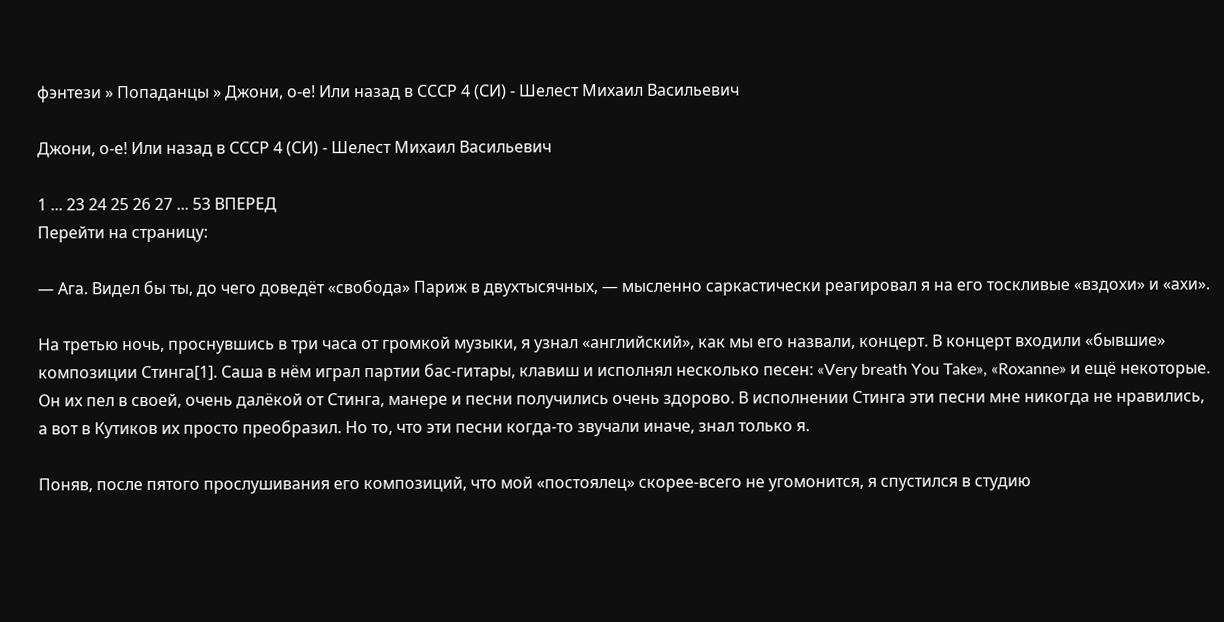фэнтези » Попаданцы » Джони, о-е! Или назад в СССР 4 (СИ) - Шелест Михаил Васильевич

Джони, о-е! Или назад в СССР 4 (СИ) - Шелест Михаил Васильевич

1 ... 23 24 25 26 27 ... 53 ВПЕРЕД
Перейти на страницу:

— Ага. Видел бы ты, до чего доведёт «свобода» Париж в двухтысячных, — мысленно саркастически реагировал я на его тоскливые «вздохи» и «ахи».

На третью ночь, проснувшись в три часа от громкой музыки, я узнал «английский», как мы его назвали, концерт. В концерт входили «бывшие» композиции Стинга[1]. Саша в нём играл партии бас-гитары, клавиш и исполнял несколько песен: «Very breath You Take», «Roxanne» и ещё некоторые. Он их пел в своей, очень далёкой от Стинга, манере и песни получились очень здорово. В исполнении Стинга эти песни мне никогда не нравились, а вот в Кутиков их просто преобразил. Но то, что эти песни когда-то звучали иначе, знал только я.

Поняв, после пятого прослушивания его композиций, что мой «постоялец» скорее-всего не угомонится, я спустился в студию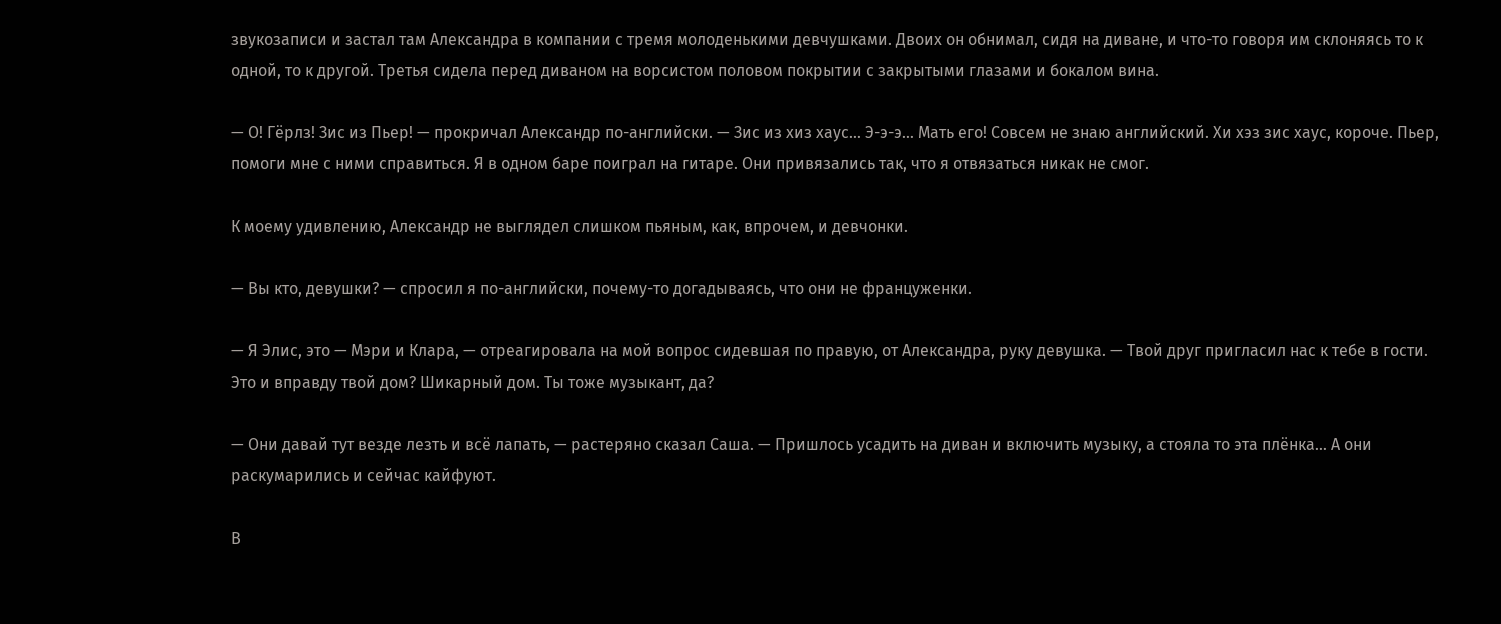звукозаписи и застал там Александра в компании с тремя молоденькими девчушками. Двоих он обнимал, сидя на диване, и что-то говоря им склоняясь то к одной, то к другой. Третья сидела перед диваном на ворсистом половом покрытии с закрытыми глазами и бокалом вина.

— О! Гёрлз! Зис из Пьер! — прокричал Александр по-английски. — Зис из хиз хаус… Э-э-э… Мать его! Совсем не знаю английский. Хи хэз зис хаус, короче. Пьер, помоги мне с ними справиться. Я в одном баре поиграл на гитаре. Они привязались так, что я отвязаться никак не смог.

К моему удивлению, Александр не выглядел слишком пьяным, как, впрочем, и девчонки.

— Вы кто, девушки? — спросил я по-английски, почему-то догадываясь, что они не француженки.

— Я Элис, это — Мэри и Клара, — отреагировала на мой вопрос сидевшая по правую, от Александра, руку девушка. — Твой друг пригласил нас к тебе в гости. Это и вправду твой дом? Шикарный дом. Ты тоже музыкант, да?

— Они давай тут везде лезть и всё лапать, — растеряно сказал Саша. — Пришлось усадить на диван и включить музыку, а стояла то эта плёнка… А они раскумарились и сейчас кайфуют.

В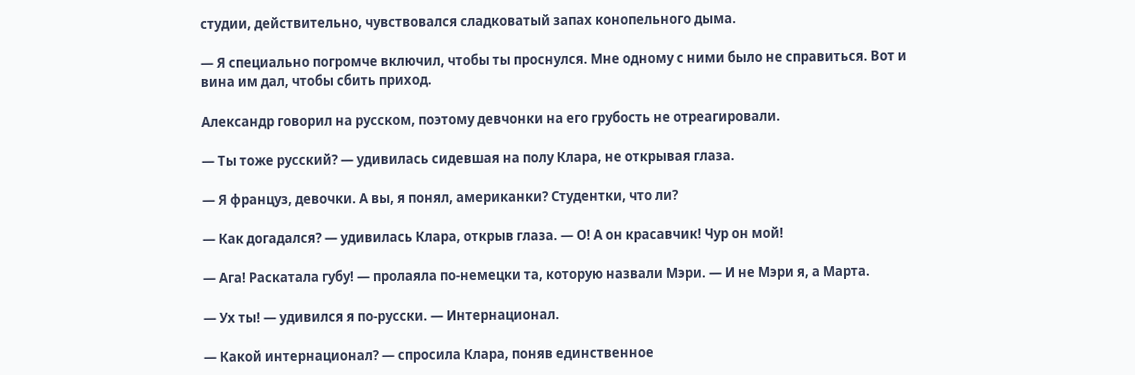студии, действительно, чувствовался сладковатый запах конопельного дыма.

— Я специально погромче включил, чтобы ты проснулся. Мне одному с ними было не справиться. Вот и вина им дал, чтобы сбить приход.

Александр говорил на русском, поэтому девчонки на его грубость не отреагировали.

— Ты тоже русский? — удивилась сидевшая на полу Клара, не открывая глаза.

— Я француз, девочки. А вы, я понял, американки? Студентки, что ли?

— Как догадался? — удивилась Клара, открыв глаза. — О! А он красавчик! Чур он мой!

— Ага! Раскатала губу! — пролаяла по-немецки та, которую назвали Мэри. — И не Мэри я, а Марта.

— Ух ты! — удивился я по-русски. — Интернационал.

— Какой интернационал? — спросила Клара, поняв единственное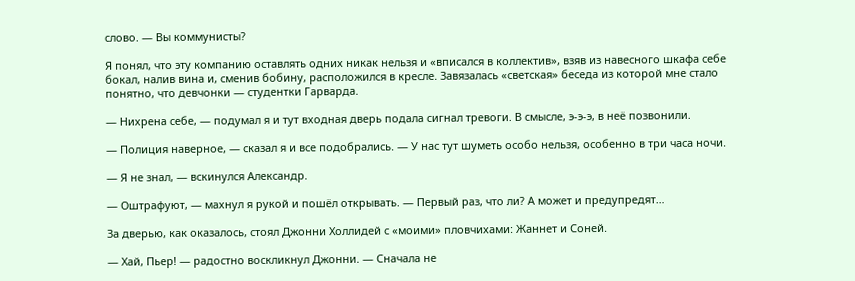слово. — Вы коммунисты?

Я понял, что эту компанию оставлять одних никак нельзя и «вписался в коллектив», взяв из навесного шкафа себе бокал, налив вина и, сменив бобину, расположился в кресле. Завязалась «светская» беседа из которой мне стало понятно, что девчонки — студентки Гарварда.

— Нихрена себе, — подумал я и тут входная дверь подала сигнал тревоги. В смысле, э-э-э, в неё позвонили.

— Полиция наверное, — сказал я и все подобрались. — У нас тут шуметь особо нельзя, особенно в три часа ночи.

— Я не знал, — вскинулся Александр.

— Оштрафуют, — махнул я рукой и пошёл открывать. — Первый раз, что ли? А может и предупредят…

За дверью, как оказалось, стоял Джонни Холлидей с «моими» пловчихами: Жаннет и Соней.

— Хай, Пьер! — радостно воскликнул Джонни. — Сначала не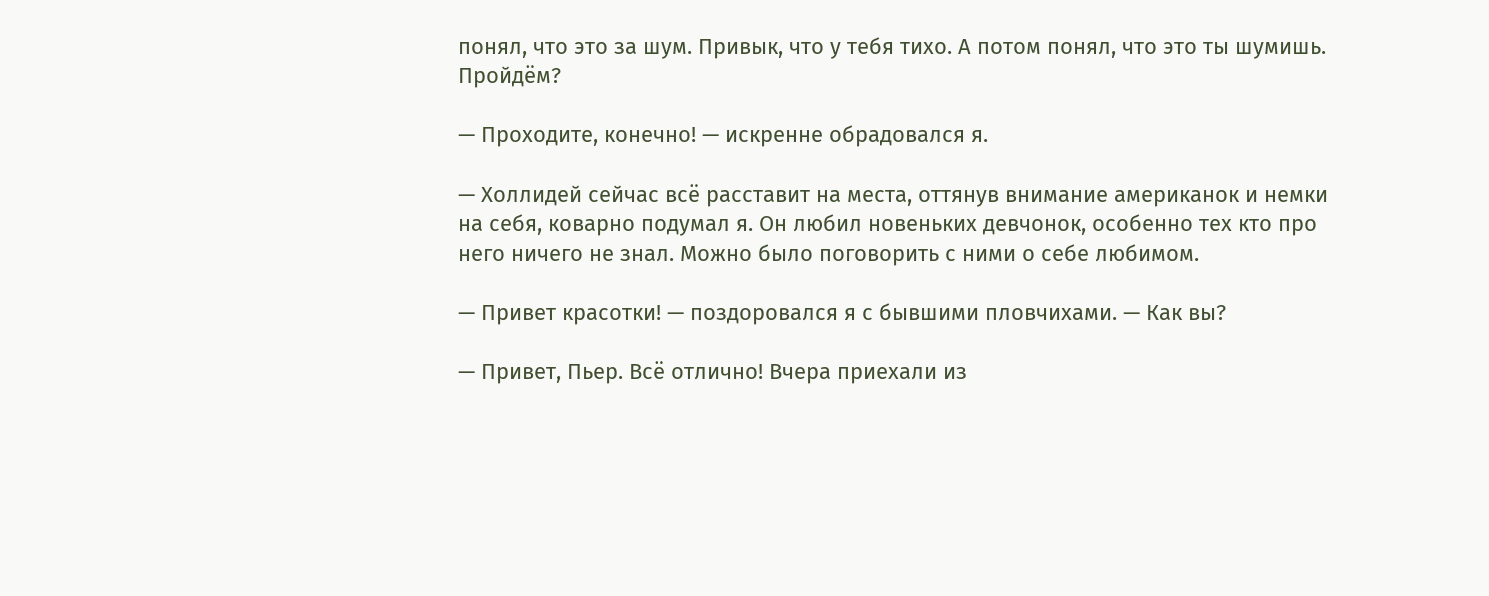понял, что это за шум. Привык, что у тебя тихо. А потом понял, что это ты шумишь. Пройдём?

— Проходите, конечно! — искренне обрадовался я.

— Холлидей сейчас всё расставит на места, оттянув внимание американок и немки на себя, коварно подумал я. Он любил новеньких девчонок, особенно тех кто про него ничего не знал. Можно было поговорить с ними о себе любимом.

— Привет красотки! — поздоровался я с бывшими пловчихами. — Как вы?

— Привет, Пьер. Всё отлично! Вчера приехали из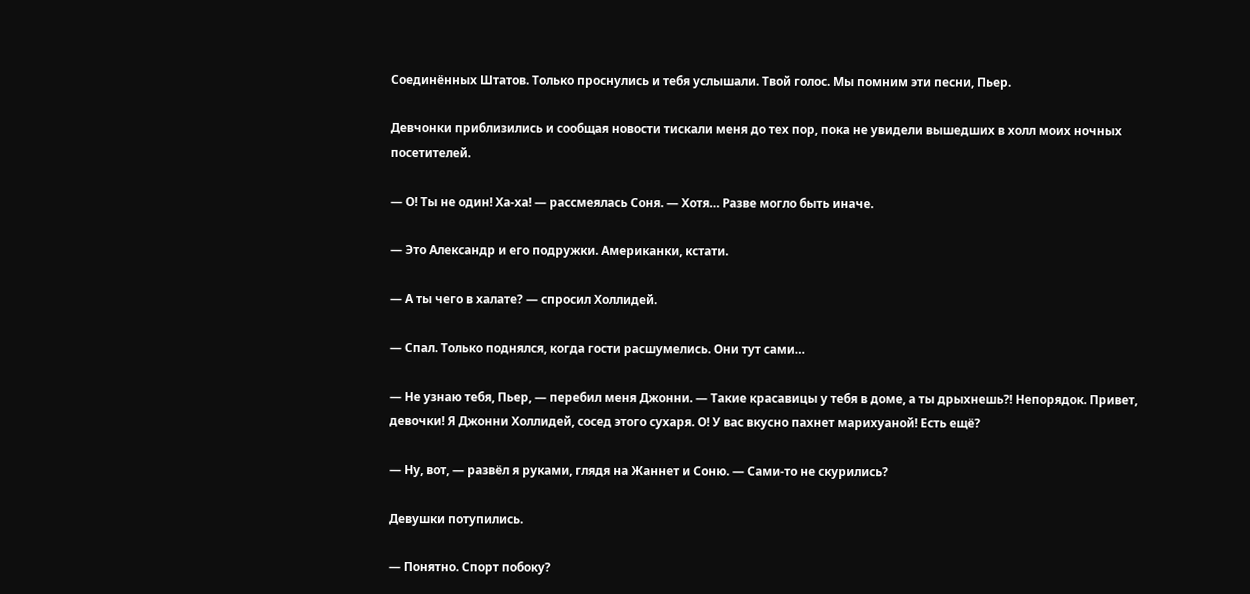Соединённых Штатов. Только проснулись и тебя услышали. Твой голос. Мы помним эти песни, Пьер.

Девчонки приблизились и сообщая новости тискали меня до тех пор, пока не увидели вышедших в холл моих ночных посетителей.

— О! Ты не один! Ха-ха! — рассмеялась Соня. — Хотя… Разве могло быть иначе.

— Это Александр и его подружки. Американки, кстати.

— А ты чего в халате? — спросил Холлидей.

— Спал. Только поднялся, когда гости расшумелись. Они тут сами…

— Не узнаю тебя, Пьер, — перебил меня Джонни. — Такие красавицы у тебя в доме, а ты дрыхнешь⁈ Непорядок. Привет, девочки! Я Джонни Холлидей, сосед этого сухаря. О! У вас вкусно пахнет марихуаной! Есть ещё?

— Ну, вот, — развёл я руками, глядя на Жаннет и Соню. — Сами-то не скурились?

Девушки потупились.

— Понятно. Спорт побоку?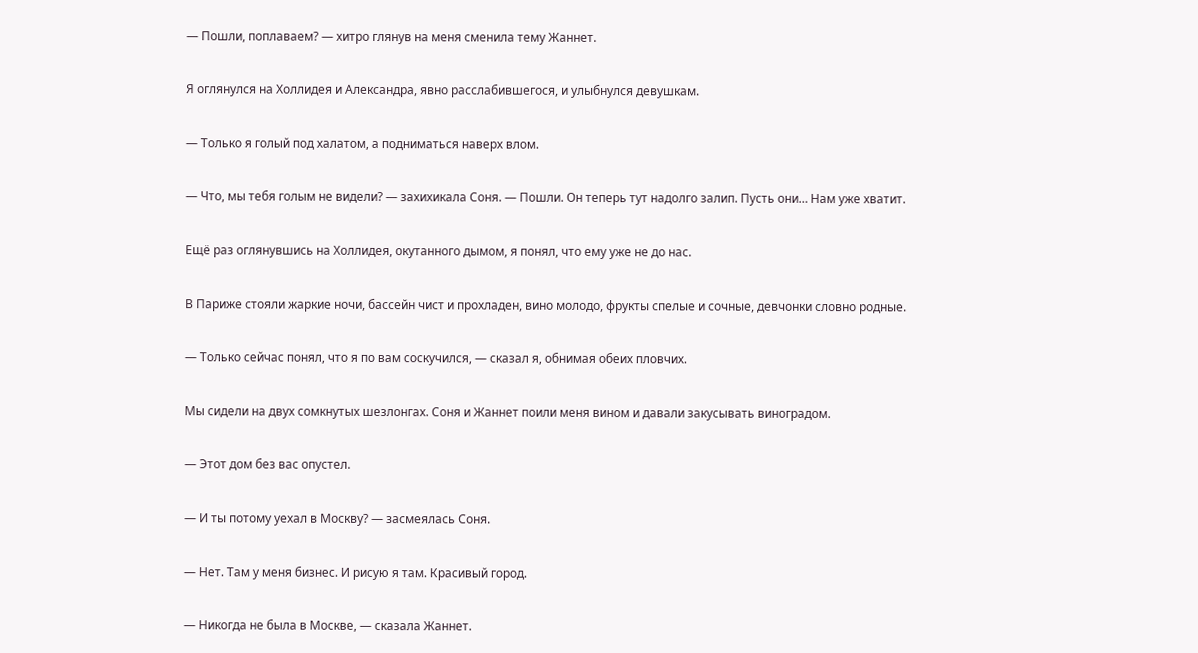— Пошли, поплаваем? — хитро глянув на меня сменила тему Жаннет.

Я оглянулся на Холлидея и Александра, явно расслабившегося, и улыбнулся девушкам.

— Только я голый под халатом, а подниматься наверх влом.

— Что, мы тебя голым не видели? — захихикала Соня. — Пошли. Он теперь тут надолго залип. Пусть они… Нам уже хватит.

Ещё раз оглянувшись на Холлидея, окутанного дымом, я понял, что ему уже не до нас.

В Париже стояли жаркие ночи, бассейн чист и прохладен, вино молодо, фрукты спелые и сочные, девчонки словно родные.

— Только сейчас понял, что я по вам соскучился, — сказал я, обнимая обеих пловчих.

Мы сидели на двух сомкнутых шезлонгах. Соня и Жаннет поили меня вином и давали закусывать виноградом.

— Этот дом без вас опустел.

— И ты потому уехал в Москву? — засмеялась Соня.

— Нет. Там у меня бизнес. И рисую я там. Красивый город.

— Никогда не была в Москве, — сказала Жаннет.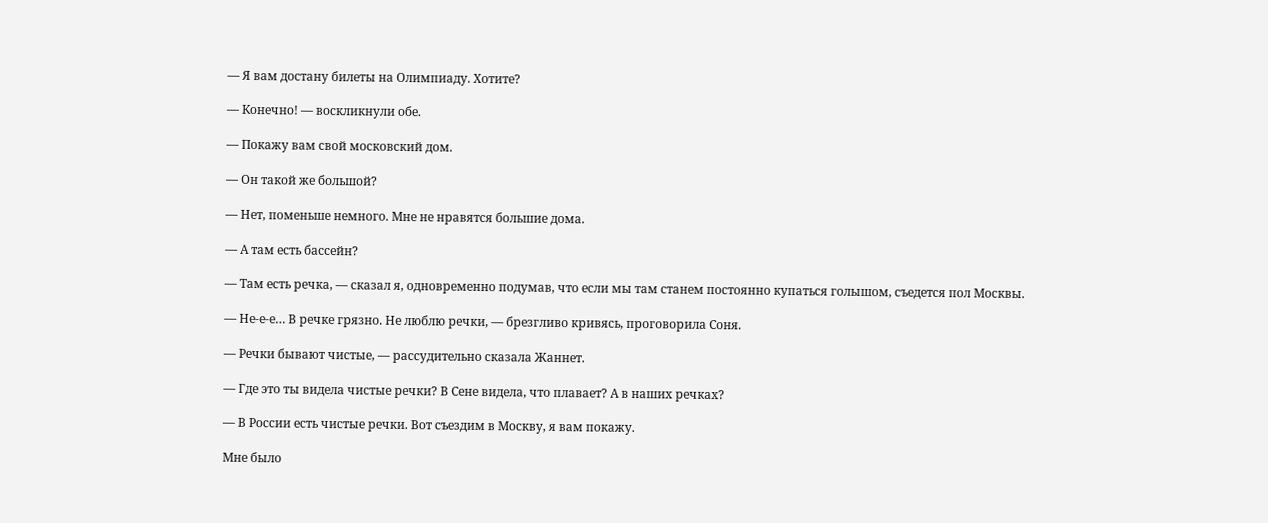— Я вам достану билеты на Олимпиаду. Хотите?

— Конечно! — воскликнули обе.

— Покажу вам свой московский дом.

— Он такой же большой?

— Нет, поменьше немного. Мне не нравятся большие дома.

— А там есть бассейн?

— Там есть речка, — сказал я, одновременно подумав, что если мы там станем постоянно купаться голышом, съедется пол Москвы.

— Не-е-е… В речке грязно. Не люблю речки, — брезгливо кривясь, проговорила Соня.

— Речки бывают чистые, — рассудительно сказала Жаннет.

— Где это ты видела чистые речки? В Сене видела, что плавает? А в наших речках?

— В России есть чистые речки. Вот съездим в Москву, я вам покажу.

Мне было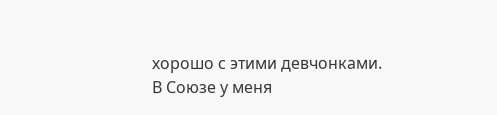хорошо с этими девчонками. В Союзе у меня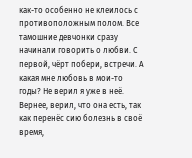как-то особенно не клеилось с противоположным полом. Все тамошние девчонки сразу начинали говорить о любви. С первой, чёрт побери, встречи. А какая мне любовь в мои-то годы? Не верил я уже в неё. Вернее, верил, что она есть, так как перенёс сию болезнь в своё время,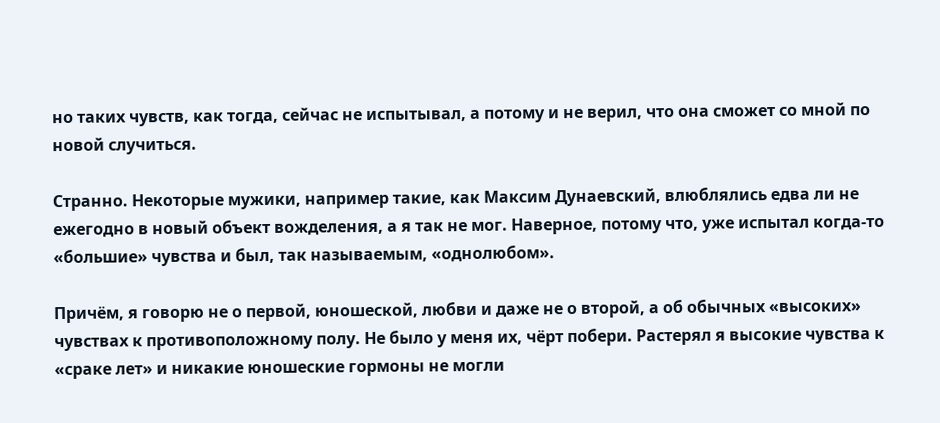но таких чувств, как тогда, сейчас не испытывал, а потому и не верил, что она сможет со мной по новой случиться.

Странно. Некоторые мужики, например такие, как Максим Дунаевский, влюблялись едва ли не ежегодно в новый объект вожделения, а я так не мог. Наверное, потому что, уже испытал когда-то «большие» чувства и был, так называемым, «однолюбом».

Причём, я говорю не о первой, юношеской, любви и даже не о второй, а об обычных «высоких» чувствах к противоположному полу. Не было у меня их, чёрт побери. Растерял я высокие чувства к «сраке лет» и никакие юношеские гормоны не могли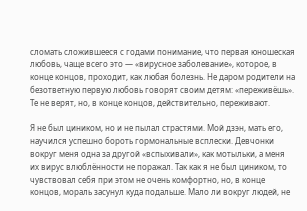сломать сложившееся с годами понимание, что первая юношеская любовь, чаще всего это — «вирусное заболевание», которое, в конце концов, проходит, как любая болезнь. Не даром родители на безответную первую любовь говорят своим детям: «переживёшь». Те не верят, но, в конце концов, действительно, переживают.

Я не был циником, но и не пылал страстями. Мой дзэн, мать его, научился успешно бороть гормональные всплески. Девчонки вокруг меня одна за другой «вспыхивали», как мотыльки, а меня их вирус влюблённости не поражал. Так как я не был циником, то чувствовал себя при этом не очень комфортно, но, в конце концов, мораль засунул куда подальше. Мало ли вокруг людей, не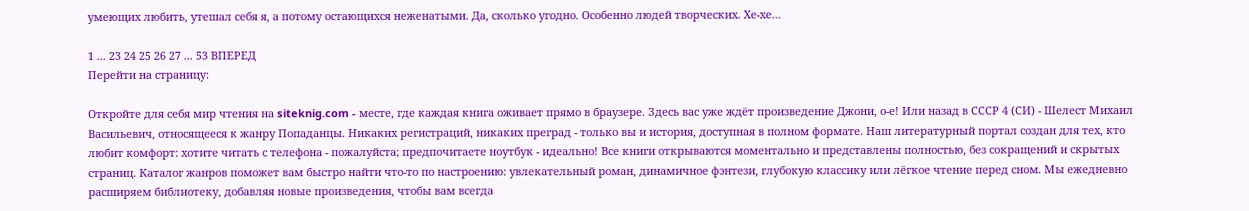умеющих любить, утешал себя я, а потому остающихся неженатыми. Да, сколько угодно. Особенно людей творческих. Хе-хе…

1 ... 23 24 25 26 27 ... 53 ВПЕРЕД
Перейти на страницу:

Откройте для себя мир чтения на siteknig.com - месте, где каждая книга оживает прямо в браузере. Здесь вас уже ждёт произведение Джони, о-е! Или назад в СССР 4 (СИ) - Шелест Михаил Васильевич, относящееся к жанру Попаданцы. Никаких регистраций, никаких преград - только вы и история, доступная в полном формате. Наш литературный портал создан для тех, кто любит комфорт: хотите читать с телефона - пожалуйста; предпочитаете ноутбук - идеально! Все книги открываются моментально и представлены полностью, без сокращений и скрытых страниц. Каталог жанров поможет вам быстро найти что-то по настроению: увлекательный роман, динамичное фэнтези, глубокую классику или лёгкое чтение перед сном. Мы ежедневно расширяем библиотеку, добавляя новые произведения, чтобы вам всегда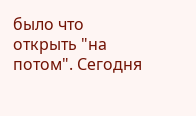было что открыть "на потом". Сегодня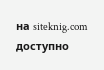на siteknig.com доступно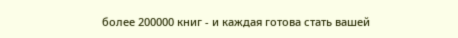более 200000 книг - и каждая готова стать вашей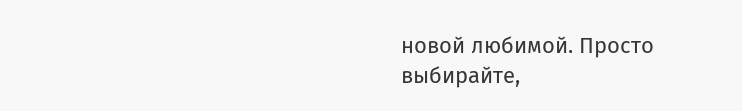новой любимой. Просто выбирайте,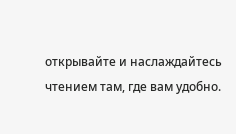открывайте и наслаждайтесь чтением там, где вам удобно.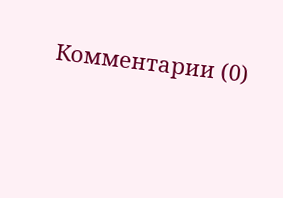Комментарии (0)